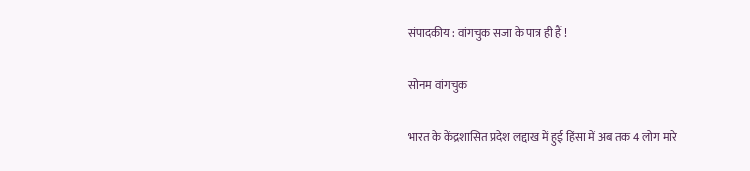संपादकीय : वांगचुक सजा के पात्र ही हैं !

सोनम वांगचुक

भारत के केंद्रशासित प्रदेश लद्दाख में हुई हिंसा में अब तक 4 लोग मारे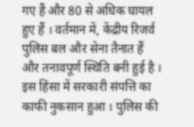गए हैं और 80 से अधिक घायल हुए हैं । वर्तमान में, केंद्रीय रिजर्व पुलिस बल और सेना तैनात हैं और तनावपूर्ण स्थिति बनी हुई है । इस हिंसा में सरकारी संपत्ति का काफी नुकसान हुआ । पुलिस की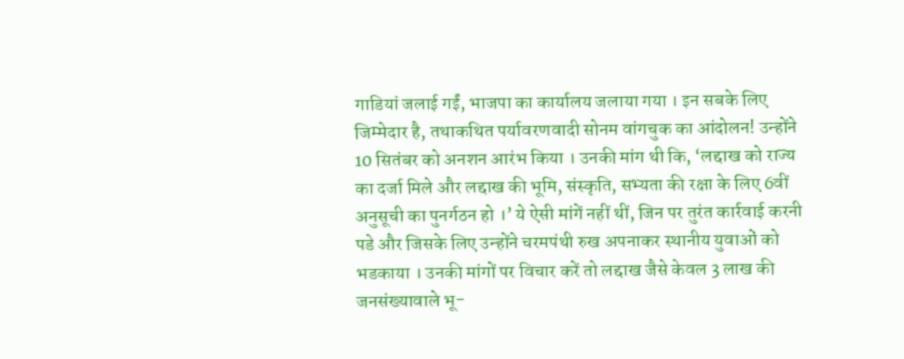गाडियां जलाई गईं, भाजपा का कार्यालय जलाया गया । इन सबके लिए जिम्मेदार है, तथाकथित पर्यावरणवादी सोनम वांगचुक का आंदोलन! उन्होंने 10 सितंबर को अनशन आरंभ किया । उनकी मांग थी कि, ‘लद्दाख को राज्य का दर्जा मिले और लद्दाख की भूमि, संस्कृति, सभ्यता की रक्षा के लिए 6वीं अनुसूची का पुनर्गठन हो ।’ ये ऐसी मांगें नहीं थीं, जिन पर तुरंत कार्रवाई करनी पडे और जिसके लिए उन्होंने चरमपंथी रुख अपनाकर स्थानीय युवाओं को भडकाया । उनकी मांगों पर विचार करें तो लद्दाख जैसे केवल 3 लाख की जनसंख्यावाले भू-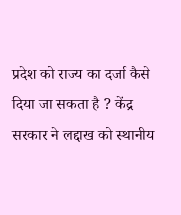प्रदेश को राज्य का दर्जा कैसे दिया जा सकता है ? केंद्र सरकार ने लद्दाख को स्थानीय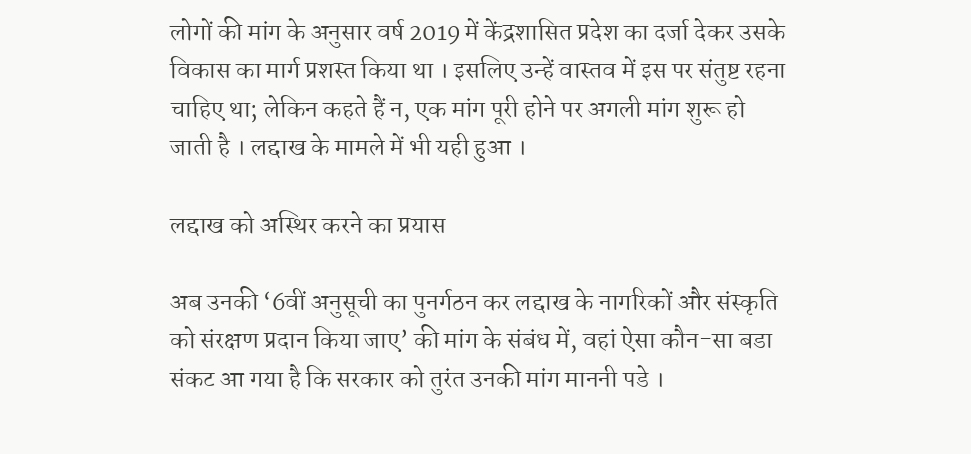लोगों की मांग के अनुसार वर्ष 2019 में केंद्रशासित प्रदेश का दर्जा देकर उसके विकास का मार्ग प्रशस्त किया था । इसलिए उन्हें वास्तव में इस पर संतुष्ट रहना चाहिए था; लेकिन कहते हैं न, एक मांग पूरी होने पर अगली मांग शुरू हो जाती है । लद्दाख के मामले में भी यही हुआ ।

लद्दाख को अस्थिर करने का प्रयास

अब उनकी ‘6वीं अनुसूची का पुनर्गठन कर लद्दाख के नागरिकों और संस्कृति को संरक्षण प्रदान किया जाए’ की मांग के संबंध में, वहां ऐसा कौन-सा बडा संकट आ गया है कि सरकार को तुरंत उनकी मांग माननी पडे ।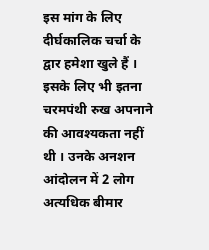इस मांग के लिए दीर्घकालिक चर्चा के द्वार हमेशा खुले हैं । इसके लिए भी इतना चरमपंथी रुख अपनाने की आवश्यकता नहीं थी । उनके अनशन आंदोलन में 2 लोग अत्यधिक बीमार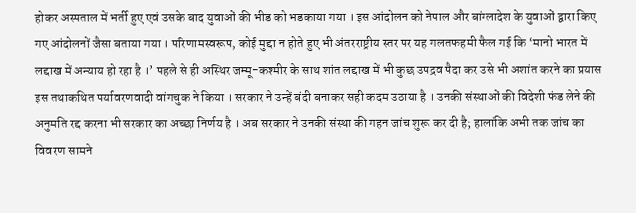होकर अस्पताल में भर्ती हुए एवं उसके बाद युवाओं की भीड को भडकाया गया । इस आंदोलन को नेपाल और बांग्लादेश के युवाओं द्वारा किए गए आंदोलनों जैसा बताया गया । परिणामस्वरूप, कोई मुद्दा न होते हुए भी अंतरराष्ट्रीय स्तर पर यह गलतफहमी फैल गई कि ‘मानो भारत में लद्दाख में अन्याय हो रहा है ।’ पहले से ही अस्थिर जम्मू-कश्मीर के साथ शांत लद्दाख में भी कुछ उपद्रव पैदा कर उसे भी अशांत करने का प्रयास इस तथाकथित पर्यावरणवादी वांगचुक ने किया । सरकार ने उन्हें बंदी बनाकर सही कदम उठाया है । उनकी संस्थाओं की विदेशी फंड लेने की अनुमति रद्द करना भी सरकार का अच्छा निर्णय है । अब सरकार ने उनकी संस्था की गहन जांच शुरू कर दी है; हालांकि अभी तक जांच का विवरण सामने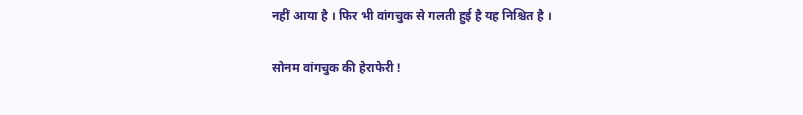नहीं आया है । फिर भी वांगचुक से गलती हुई है यह निश्चित है ।

सोनम वांगचुक की हेराफेरी !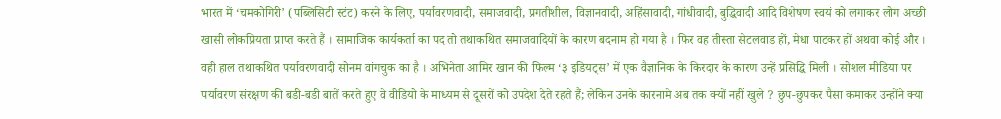भारत में ‘चमकोगिरी’ (पब्लिसिटी स्टंट) करने के लिए, पर्यावरणवादी, समाजवादी, प्रगतीशील, विज्ञानवादी, अहिंसावादी, गांधीवादी, बुद्धिवादी आदि विशेषण स्वयं को लगाकर लोग अच्छी खासी लोकप्रियता प्राप्त करते हैं । सामाजिक कार्यकर्ता का पद तो तथाकथित समाजवादियों के कारण बदनाम हो गया है । फिर वह तीस्ता सेटलवाड हों, मेधा पाटकर हों अथवा कोई और । वही हाल तथाकथित पर्यावरणवादी सोनम वांगचुक का है । अभिनेता आमिर खान की फिल्म ‘३ इडियट्स’ में एक वैज्ञानिक के किरदार के कारण उन्हें प्रसिद्धि मिली । सोशल मीडिया पर पर्यावरण संरक्षण की बडी-बडी बातें करते हुए वे वीडियो के माध्यम से दूसरों को उपदेश देते रहते हैं; लेकिन उनके कारनामे अब तक क्यों नहीं खुले ? छुप-छुपकर पैसा कमाकर उन्होंने क्या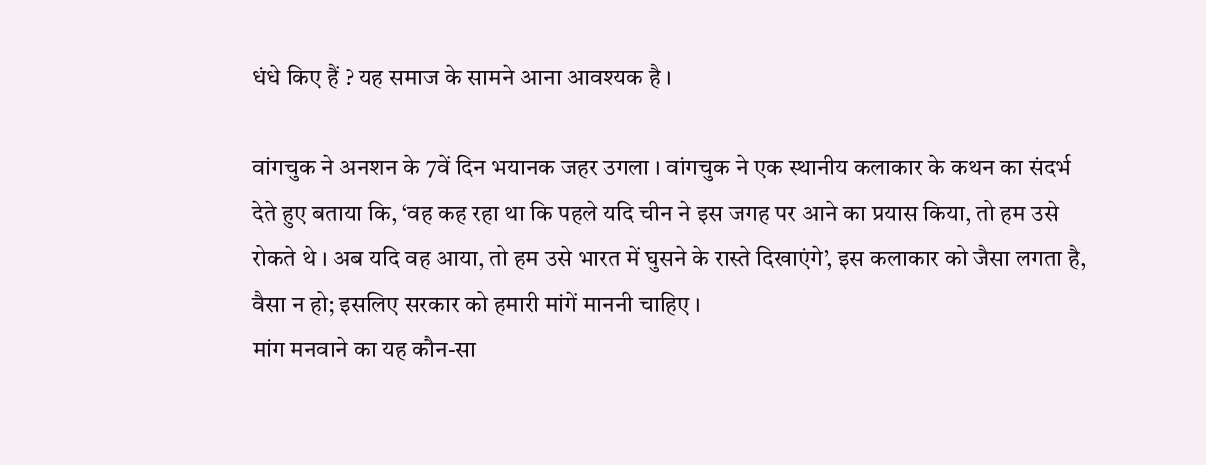धंधे किए हैं ? यह समाज के सामने आना आवश्यक है ।

वांगचुक ने अनशन के 7वें दिन भयानक जहर उगला । वांगचुक ने एक स्थानीय कलाकार के कथन का संदर्भ देते हुए बताया कि, ‘वह कह रहा था कि पहले यदि चीन ने इस जगह पर आने का प्रयास किया, तो हम उसे रोकते थे । अब यदि वह आया, तो हम उसे भारत में घुसने के रास्ते दिखाएंगे’, इस कलाकार को जैसा लगता है, वैसा न हो; इसलिए सरकार को हमारी मांगें माननी चाहिए ।
मांग मनवाने का यह कौन-सा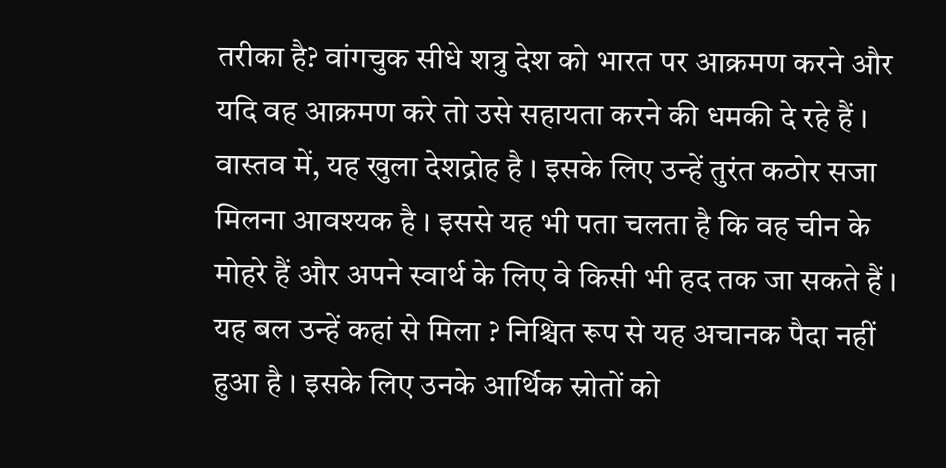तरीका है? वांगचुक सीधे शत्रु देश को भारत पर आक्रमण करने और यदि वह आक्रमण करे तो उसे सहायता करने की धमकी दे रहे हैं । वास्तव में, यह खुला देशद्रोह है । इसके लिए उन्हें तुरंत कठोर सजा मिलना आवश्यक है । इससे यह भी पता चलता है कि वह चीन के मोहरे हैं और अपने स्वार्थ के लिए वे किसी भी हद तक जा सकते हैं । यह बल उन्हें कहां से मिला ? निश्चित रूप से यह अचानक पैदा नहीं हुआ है । इसके लिए उनके आर्थिक स्रोतों को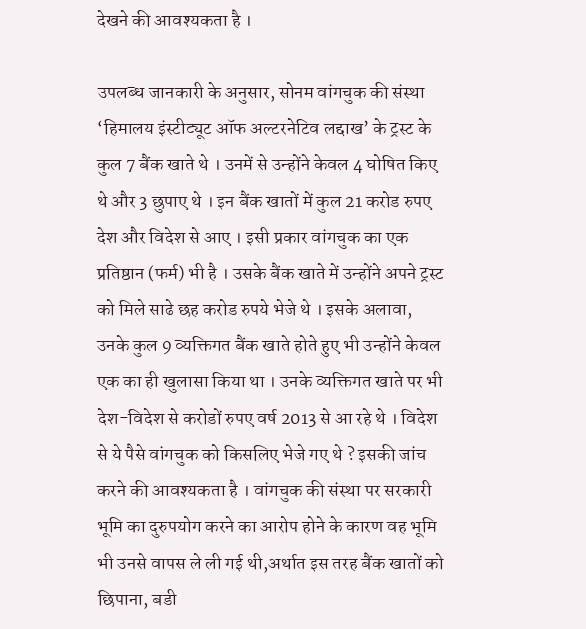देखने की आवश्यकता है ।

उपलब्ध जानकारी के अनुसार, सोनम वांगचुक की संस्था ‘हिमालय इंस्टीट्यूट ऑफ अल्टरनेटिव लद्दाख’ के ट्रस्ट के कुल 7 बैंक खाते थे । उनमें से उन्होंने केवल 4 घोषित किए थे और 3 छुपाए थे । इन बैंक खातों में कुल 21 करोड रुपए देश और विदेश से आए । इसी प्रकार वांगचुक का एक प्रतिष्ठान (फर्म) भी है । उसके बैंक खाते में उन्होंने अपने ट्रस्ट को मिले साढे छह करोड रुपये भेजे थे । इसके अलावा, उनके कुल 9 व्यक्तिगत बैंक खाते होते हुए भी उन्होंने केवल एक का ही खुलासा किया था । उनके व्यक्तिगत खाते पर भी देश-विदेश से करोडों रुपए वर्ष 2013 से आ रहे थे । विदेश से ये पैसे वांगचुक को किसलिए भेजे गए थे ? इसकी जांच करने की आवश्यकता है । वांगचुक की संस्था पर सरकारी भूमि का दुरुपयोग करने का आरोप होने के कारण वह भूमि भी उनसे वापस ले ली गई थी,अर्थात इस तरह बैंक खातों को छिपाना, बडी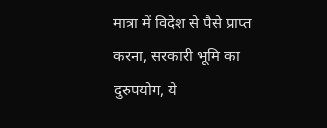मात्रा में विदेश से पैसे प्राप्त करना, सरकारी भूमि का दुरुपयोग, ये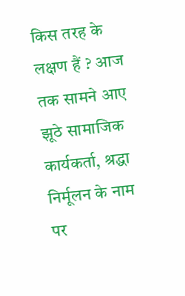किस तरह के लक्षण हैं ? आज तक सामने आए झूठे सामाजिक कार्यकर्ता, श्रद्धा निर्मूलन के नाम पर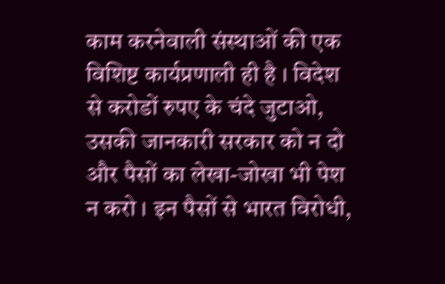काम करनेवाली संस्थाओं की एक विशिष्ट कार्यप्रणाली ही है । विदेश से करोडों रुपए के चंदे जुटाओ, उसकी जानकारी सरकार को न दो और पैसों का लेखा-जोखा भी पेश न करो । इन पैसों से भारत विरोधी,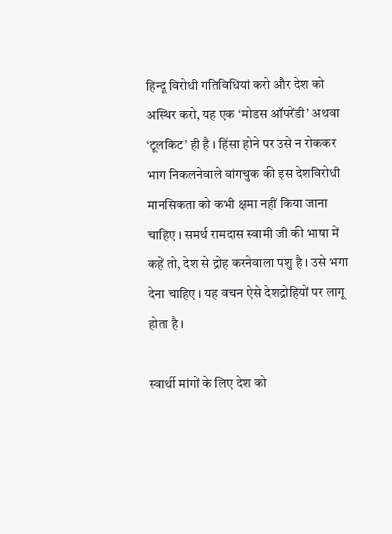हिन्दू विरोधी गतिविधियां करो और देश को अस्थिर करो, यह एक ‘मोडस ऑपरेंडी’ अथवा ‘टूलकिट’ ही है । हिंसा होने पर उसे न रोककर भाग निकलनेवाले वांगचुक की इस देशविरोधी मानसिकता को कभी क्षमा नहीं किया जाना चाहिए । समर्थ रामदास स्वामी जी की भाषा में कहें तो, देश से द्रोह करनेवाला पशु है । उसे भगा देना चाहिए । यह वचन ऐसे देशद्रोहियों पर लागू होता है ।

स्वार्थी मांगों के लिए देश को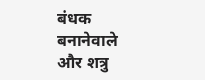बंधक बनानेवाले और शत्रु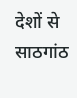देशों से साठगांठ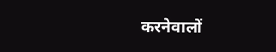करनेवालों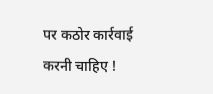पर कठोर कार्रवाई करनी चाहिए !